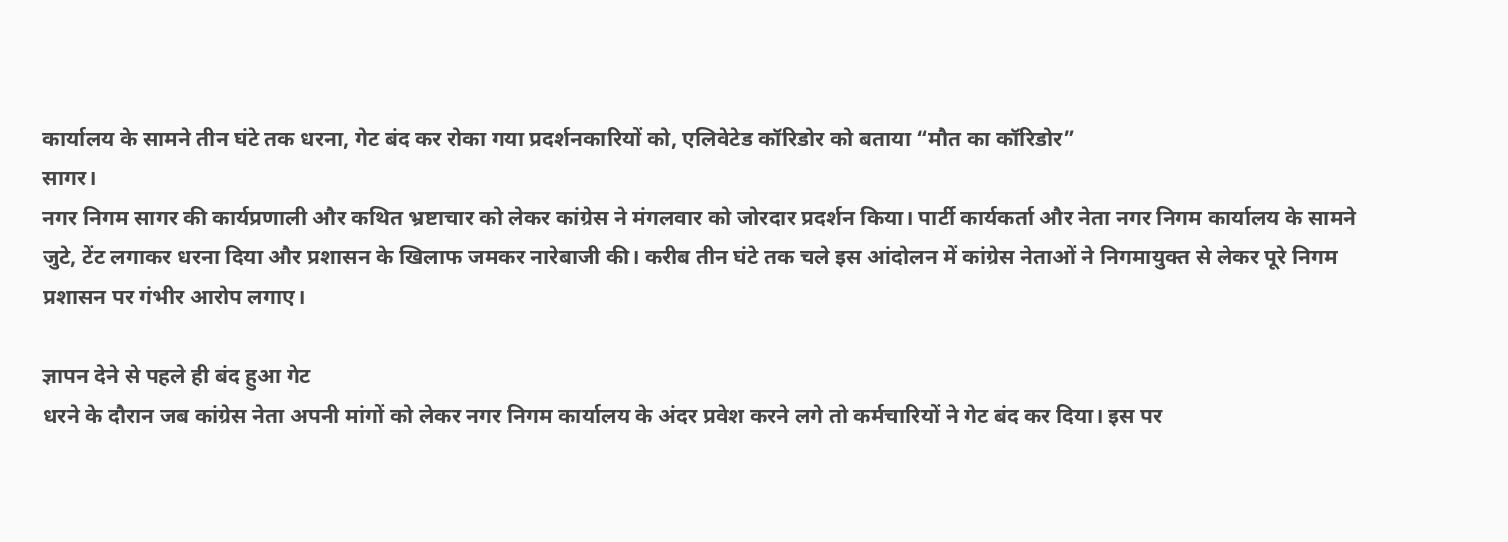कार्यालय के सामने तीन घंटे तक धरना, गेट बंद कर रोका गया प्रदर्शनकारियों को, एलिवेटेड कॉरिडोर को बताया “मौत का कॉरिडोर”
सागर।
नगर निगम सागर की कार्यप्रणाली और कथित भ्रष्टाचार को लेकर कांग्रेस ने मंगलवार को जोरदार प्रदर्शन किया। पार्टी कार्यकर्ता और नेता नगर निगम कार्यालय के सामने जुटे, टेंट लगाकर धरना दिया और प्रशासन के खिलाफ जमकर नारेबाजी की। करीब तीन घंटे तक चले इस आंदोलन में कांग्रेस नेताओं ने निगमायुक्त से लेकर पूरे निगम प्रशासन पर गंभीर आरोप लगाए।

ज्ञापन देने से पहले ही बंद हुआ गेट
धरने के दौरान जब कांग्रेस नेता अपनी मांगों को लेकर नगर निगम कार्यालय के अंदर प्रवेश करने लगे तो कर्मचारियों ने गेट बंद कर दिया। इस पर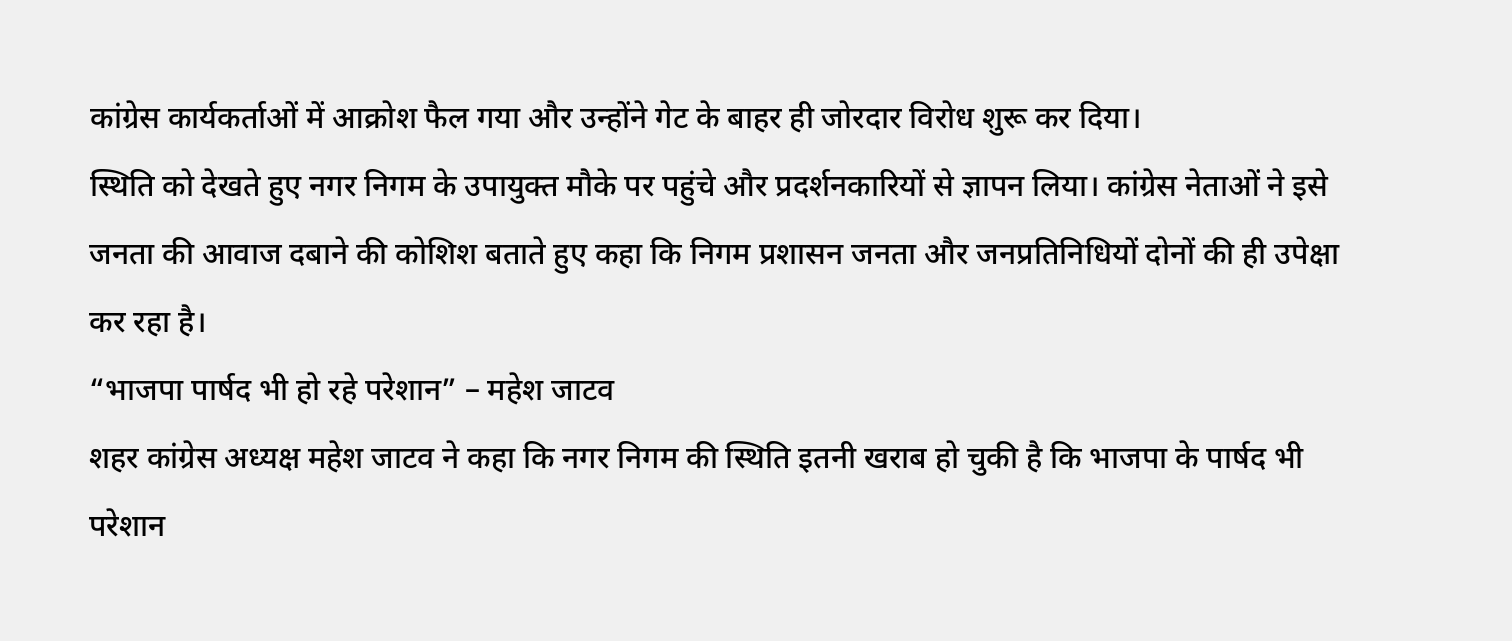कांग्रेस कार्यकर्ताओं में आक्रोश फैल गया और उन्होंने गेट के बाहर ही जोरदार विरोध शुरू कर दिया।
स्थिति को देखते हुए नगर निगम के उपायुक्त मौके पर पहुंचे और प्रदर्शनकारियों से ज्ञापन लिया। कांग्रेस नेताओं ने इसे जनता की आवाज दबाने की कोशिश बताते हुए कहा कि निगम प्रशासन जनता और जनप्रतिनिधियों दोनों की ही उपेक्षा कर रहा है।
“भाजपा पार्षद भी हो रहे परेशान” – महेश जाटव
शहर कांग्रेस अध्यक्ष महेश जाटव ने कहा कि नगर निगम की स्थिति इतनी खराब हो चुकी है कि भाजपा के पार्षद भी परेशान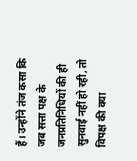हैं। उन्होंने तंज कसा कि जब सत्ता पक्ष के जनप्रतिनिधियों की ही सुनवाई नहीं हो रही, तो विपक्ष की क्या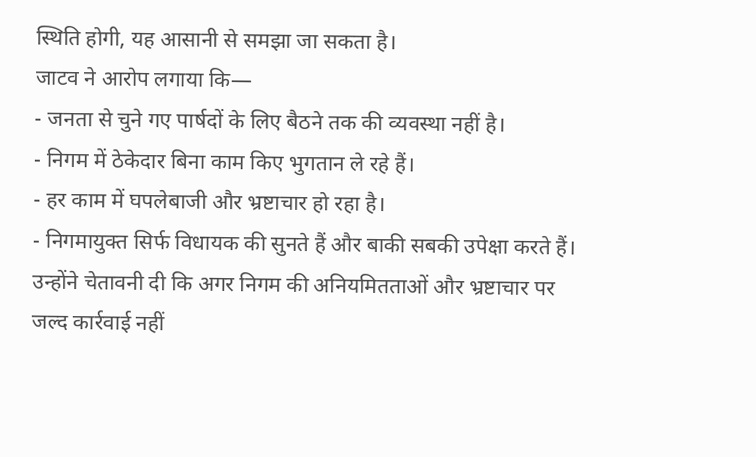स्थिति होगी, यह आसानी से समझा जा सकता है।
जाटव ने आरोप लगाया कि—
- जनता से चुने गए पार्षदों के लिए बैठने तक की व्यवस्था नहीं है।
- निगम में ठेकेदार बिना काम किए भुगतान ले रहे हैं।
- हर काम में घपलेबाजी और भ्रष्टाचार हो रहा है।
- निगमायुक्त सिर्फ विधायक की सुनते हैं और बाकी सबकी उपेक्षा करते हैं।
उन्होंने चेतावनी दी कि अगर निगम की अनियमितताओं और भ्रष्टाचार पर जल्द कार्रवाई नहीं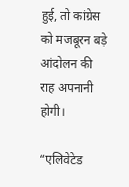हुई, तो कांग्रेस को मजबूरन बड़े आंदोलन की राह अपनानी होगी।

“एलिवेटेड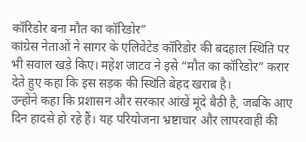कॉरिडोर बना मौत का कॉरिडोर”
कांग्रेस नेताओं ने सागर के एलिवेटेड कॉरिडोर की बदहाल स्थिति पर भी सवाल खड़े किए। महेश जाटव ने इसे “मौत का कॉरिडोर” करार देते हुए कहा कि इस सड़क की स्थिति बेहद खराब है।
उन्होंने कहा कि प्रशासन और सरकार आंखें मूंदे बैठी है, जबकि आए दिन हादसे हो रहे हैं। यह परियोजना भ्रष्टाचार और लापरवाही की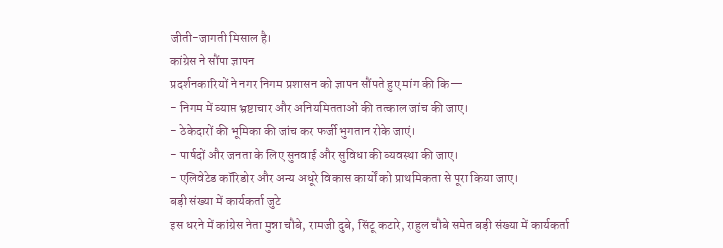जीती-जागती मिसाल है।
कांग्रेस ने सौंपा ज्ञापन
प्रदर्शनकारियों ने नगर निगम प्रशासन को ज्ञापन सौंपते हुए मांग की कि—
- निगम में व्याप्त भ्रष्टाचार और अनियमितताओं की तत्काल जांच की जाए।
- ठेकेदारों की भूमिका की जांच कर फर्जी भुगतान रोके जाएं।
- पार्षदों और जनता के लिए सुनवाई और सुविधा की व्यवस्था की जाए।
- एलिवेटेड कॉरिडोर और अन्य अधूरे विकास कार्यों को प्राथमिकता से पूरा किया जाए।
बड़ी संख्या में कार्यकर्ता जुटे
इस धरने में कांग्रेस नेता मुन्ना चौबे, रामजी दुबे, सिंटू कटारे, राहुल चौबे समेत बड़ी संख्या में कार्यकर्ता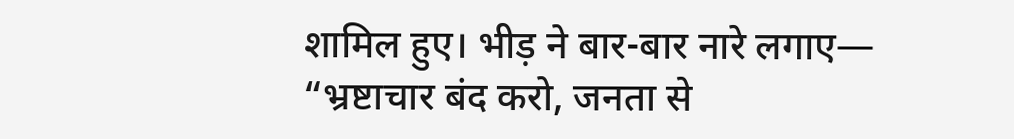शामिल हुए। भीड़ ने बार-बार नारे लगाए— “भ्रष्टाचार बंद करो, जनता से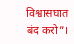विश्वासघात बंद करो”।